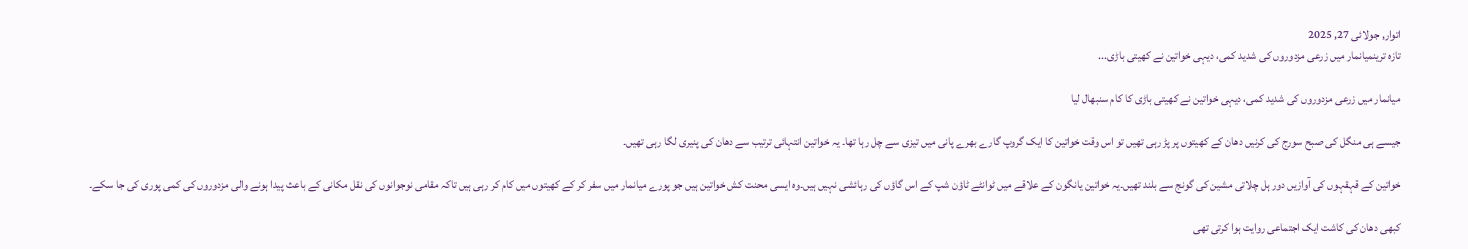اتوار, جولائی 27, 2025
تازہ ترینمیانمار میں زرعی مزدوروں کی شدید کمی، دیہی خواتین نے کھیتی باڑی...

میانمار میں زرعی مزدوروں کی شدید کمی، دیہی خواتین نے کھیتی باڑی کا کام سنبھال لیا

جیسے ہی منگل کی صبح سورج کی کرنیں دھان کے کھیتوں پر پڑ رہی تھیں تو اس وقت خواتین کا ایک گروپ گارے بھرے پانی میں تیزی سے چل رہا تھا۔ یہ خواتین انتہائی ترتیب سے دھان کی پنیری لگا رہی تھیں۔

خواتین کے قہقہوں کی آوازیں دور ہل چلاتی مشین کی گونج سے بلند تھیں۔یہ خواتین یانگون کے علاقے میں ٹوانٹے ٹاؤن شپ کے اس گاؤں کی رہائشی نہیں ہیں۔وہ ایسی محنت کش خواتین ہیں جو پورے میانمار میں سفر کر کے کھیتوں میں کام کر رہی ہیں تاکہ مقامی نوجوانوں کی نقل مکانی کے باعث پیدا ہونے والی مزدوروں کی کمی پوری کی جا سکے۔

کبھی دھان کی کاشت ایک اجتماعی روایت ہوا کرتی تھی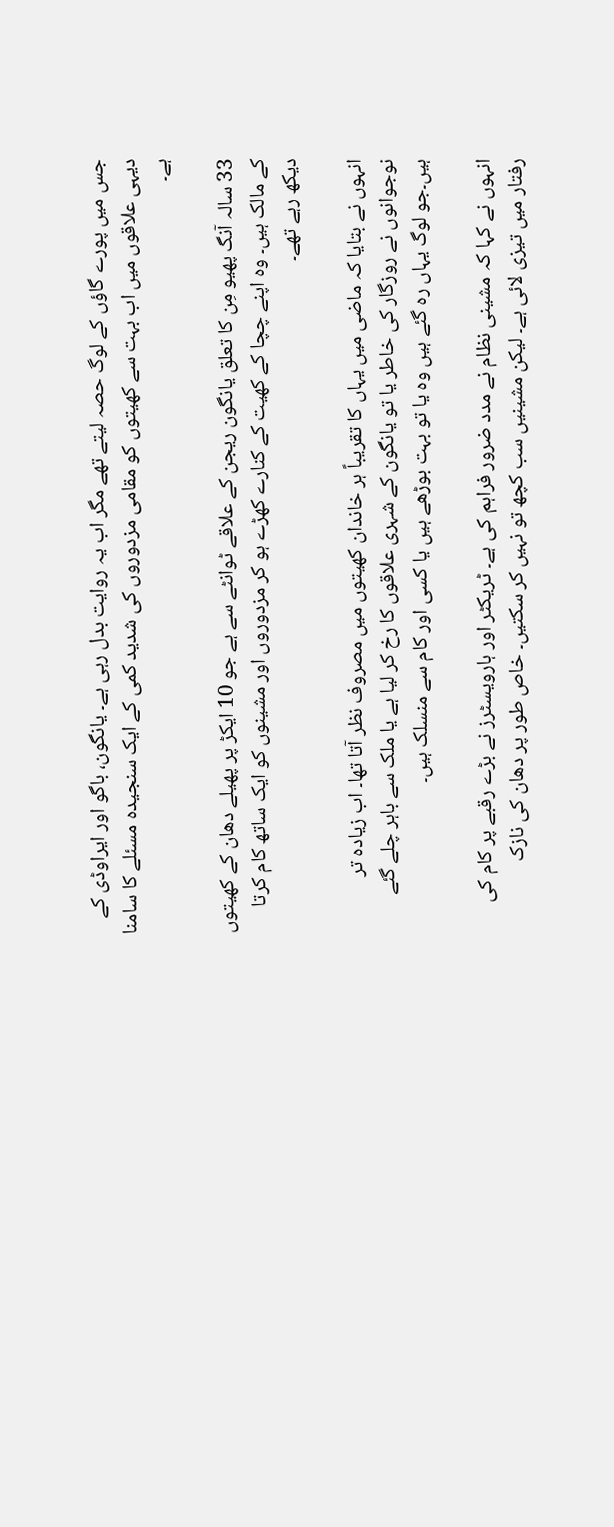جس میں پورے گاؤں کے لوگ حصہ لیتے تھے مگر اب یہ روایت بدل رہی ہے۔ یانگون، باگو اور ایراوڈی کے دیہی علاقوں میں اب بہت سے کھیتوں کو مقامی مزدوروں کی شدید کمی کے ایک سنجیدہ مسئلے کا سامنا ہے۔

33 سالہ آنگ پھیو مِن کا تعلق یانگون ریجن کے علاقے ٹوانٹے سے ہے جو 10 ایکڑ پر پھیلے دھان کے کھیتوں کے مالک ہیں۔ وہ اپنے چچا کے کھیت کے کنارے کھڑے ہو کر مزدوروں اور مشینوں کو ایک ساتھ کام کرتا  دیکھ رہے تھے۔

انہوں نے بتایا کہ ماضی میں یہاں کا تقریباً ہر خاندان کھیتوں میں مصروف نظر آتا تھا۔ اب زیادہ تر نوجوانوں نے روزگار کی خاطر یا تو یانگون کے شہری علاقوں کا رخ کر لیا ہے یا ملک سے باہر چلے گئے ہیں۔جو لوگ یہاں رہ گئے ہیں وہ یا تو بہت بوڑھے ہیں یا کسی اور کام سے منسلک ہیں۔

انہوں نے کہا کہ مشینی نظام نے مدد ضرور فراہم کی ہے۔ ٹریکٹر اور ہارویسٹرز نے بڑے رقبے پر کام کی رفتار میں تیزی لائی ہے۔ لیکن مشینیں سب کچھ تو نہیں کر سکتیں۔ خاص طور پر دھان کی نازک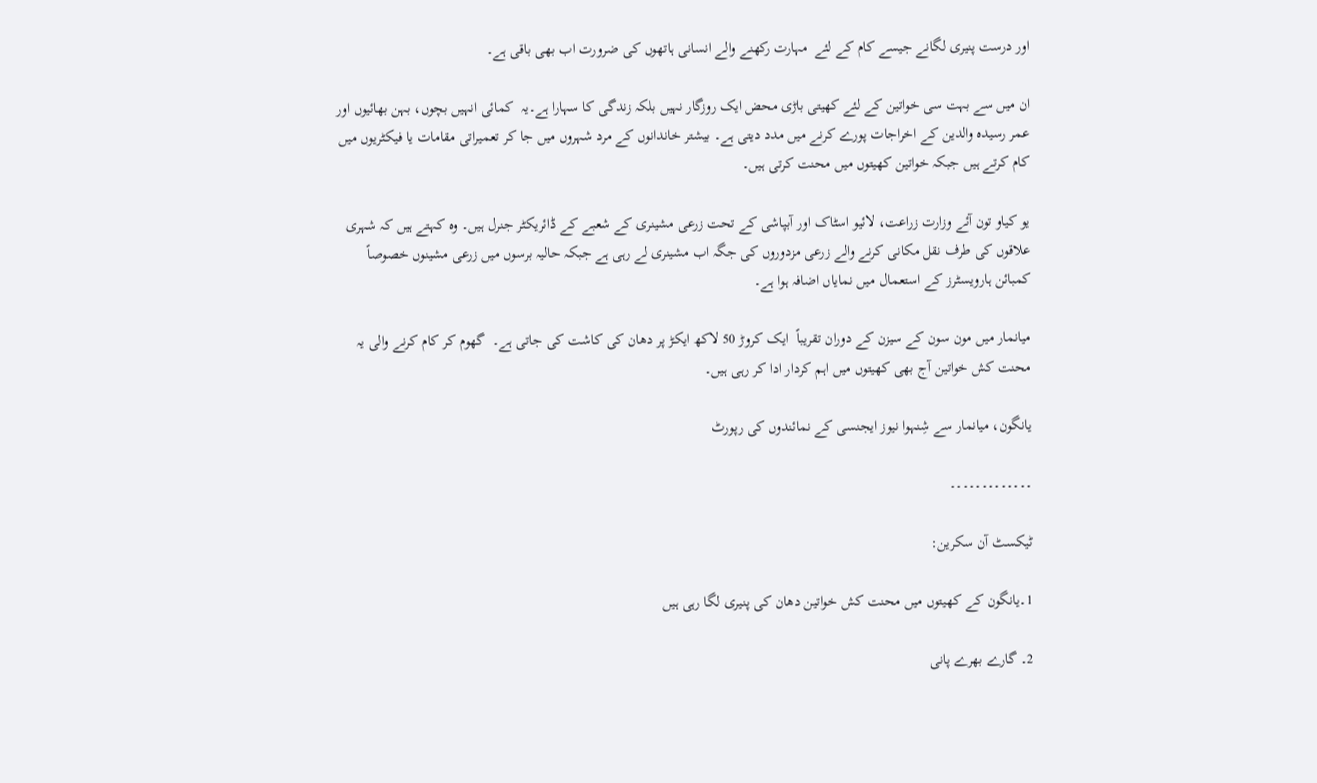اور درست پنیری لگانے جیسے کام کے لئے  مہارت رکھنے والے انسانی ہاتھوں کی ضرورت اب بھی باقی ہے۔

ان میں سے بہت سی خواتین کے لئے کھیتی باڑی محض ایک روزگار نہیں بلکہ زندگی کا سہارا ہے۔یہ  کمائی انہیں بچوں، بہن بھائیوں اور عمر رسیدہ والدین کے اخراجات پورے کرنے میں مدد دیتی ہے۔ بیشتر خاندانوں کے مرد شہروں میں جا کر تعمیراتی مقامات یا فیکٹریوں میں کام کرتے ہیں جبکہ خواتین کھیتوں میں محنت کرتی ہیں۔

یو کیاو تون آئے وزارت زراعت، لائیو اسٹاک اور آبپاشی کے تحت زرعی مشینری کے شعبے کے ڈائریکٹر جنرل ہیں۔ وہ کہتے ہیں کہ شہری علاقوں کی طرف نقل مکانی کرنے والے زرعی مزدوروں کی جگہ اب مشینری لے رہی ہے جبکہ حالیہ برسوں میں زرعی مشینوں خصوصاً کمبائن ہارویسٹرز کے استعمال میں نمایاں اضافہ ہوا ہے۔

میانمار میں مون سون کے سیزن کے دوران تقریباً  ایک کروڑ 50 لاکھ ایکڑ پر دھان کی کاشت کی جاتی ہے۔  گھوم کر کام کرنے والی یہ  محنت کش خواتین آج بھی کھیتوں میں اہم کردار ادا کر رہی ہیں۔

یانگون، میانمار سے شِنہوا نیوز ایجنسی کے نمائندوں کی رپورٹ

۔۔۔۔۔۔۔۔۔۔۔۔۔

ٹیکسٹ آن سکرین:

1۔یانگون کے کھیتوں میں محنت کش خواتین دھان کی پنیری لگا رہی ہیں

2۔ گارے بھرے پانی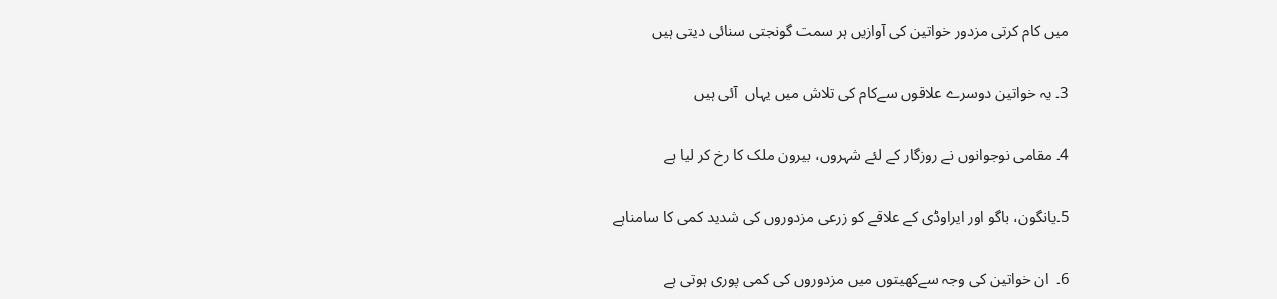میں کام کرتی مزدور خواتین کی آوازیں ہر سمت گونجتی سنائی دیتی ہیں

3۔ یہ خواتین دوسرے علاقوں سےکام کی تلاش میں یہاں  آئی ہیں

4۔ مقامی نوجوانوں نے روزگار کے لئے شہروں، بیرون ملک کا رخ کر لیا ہے

5۔یانگون، باگو اور ایراوڈی کے علاقے کو زرعی مزدوروں کی شدید کمی کا سامناہے

6۔  ان خواتین کی وجہ سےکھیتوں میں مزدوروں کی کمی پوری ہوتی ہے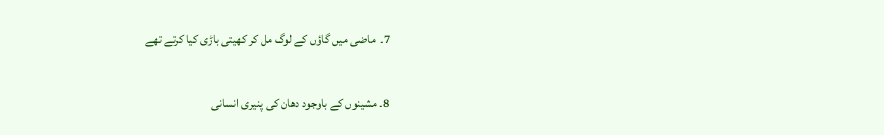7۔  ماضی میں گاؤں کے لوگ مل کر کھیتی باڑی کیا کرتے تھے

8۔ مشینوں کے باوجود دھان کی پنیری انسانی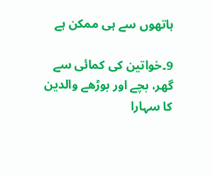ہاتھوں سے ہی ممکن ہے

9۔خواتین کی کمائی سے گھر، بچے اور بوڑھے والدین کا سہارا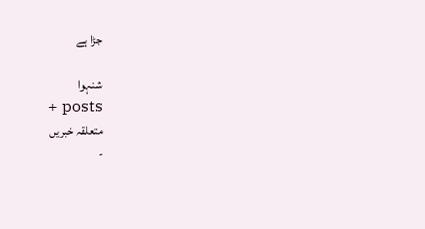جڑا ہے

شنہوا
+ posts
متعلقہ خبریں
-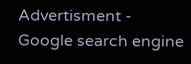Advertisment -
Google search engine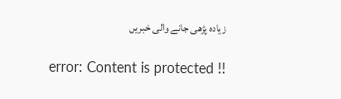زیادہ پڑھی جانے والی خبریں

error: Content is protected !!